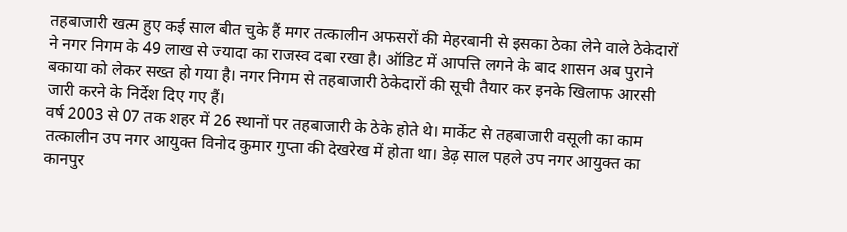तहबाजारी खत्म हुए कई साल बीत चुके हैं मगर तत्कालीन अफसरों की मेहरबानी से इसका ठेका लेने वाले ठेकेदारों ने नगर निगम के 49 लाख से ज्यादा का राजस्व दबा रखा है। ऑडिट में आपत्ति लगने के बाद शासन अब पुराने बकाया को लेकर सख्त हो गया है। नगर निगम से तहबाजारी ठेकेदारों की सूची तैयार कर इनके खिलाफ आरसी जारी करने के निर्देश दिए गए हैं।
वर्ष 2003 से 07 तक शहर में 26 स्थानों पर तहबाजारी के ठेके होते थे। मार्केट से तहबाजारी वसूली का काम तत्कालीन उप नगर आयुक्त विनोद कुमार गुप्ता की देखरेख में होता था। डेढ़ साल पहले उप नगर आयुक्त का कानपुर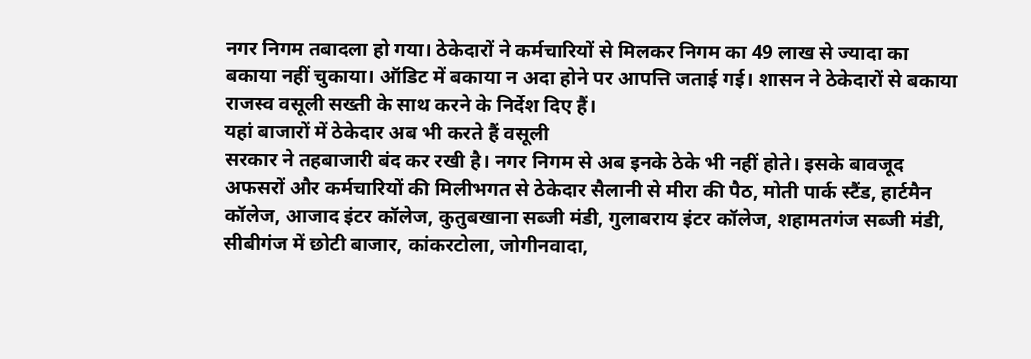नगर निगम तबादला हो गया। ठेकेदारों ने कर्मचारियों से मिलकर निगम का 49 लाख से ज्यादा का बकाया नहीं चुकाया। ऑडिट में बकाया न अदा होने पर आपत्ति जताई गई। शासन ने ठेकेदारों से बकाया राजस्व वसूली सख्ती के साथ करने के निर्देश दिए हैं।
यहां बाजारों में ठेकेदार अब भी करते हैं वसूली
सरकार ने तहबाजारी बंद कर रखी है। नगर निगम से अब इनके ठेके भी नहीं होते। इसके बावजूद अफसरों और कर्मचारियों की मिलीभगत से ठेकेदार सैलानी से मीरा की पैठ, मोती पार्क स्टैंड, हार्टमैन कॉलेज, आजाद इंटर कॉलेज, कुतुबखाना सब्जी मंडी, गुलाबराय इंटर कॉलेज, शहामतगंज सब्जी मंडी, सीबीगंज में छोटी बाजार, कांकरटोला, जोगीनवादा,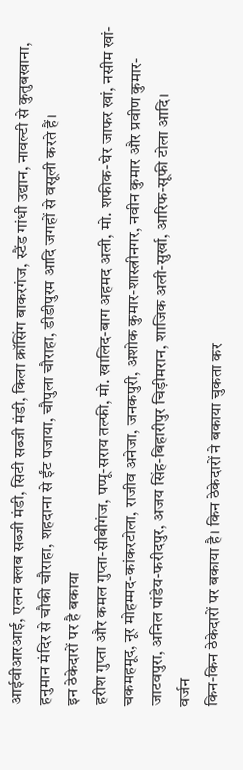आईवीआरआई, एलन क्लब सब्जी मंडी, सिटी सब्जी मंडी, किला क्रॉसिंग बाकरगंज, स्टैंड गांधी उद्यान, नावल्टी से कुतुबखाना, हनुमान मंदिर से चौकी चौराहा, शहदाना से ईंट पजाया, चौपुला चौराहा, डीडीपुरम आदि जगहों से वसूली करते हैं।
इन ठेकेदारों पर है बकाया
हरीश गुप्ता और कमल गुप्ता-सीबीगंज, पप्पू-सराय तल्फी, मो. खालिद-बाग अहमद अली, मो. शफीक-घेर जाफर खां, नसीम खां-चकमहमूद, नूर मोहम्मद-कांकरटोला, राजीव अनेजा, जनकपुरी, अशोक कुमार-शास्त्रीनगर, नवीन कुमार और प्रवीण कुमार-जाटवपुरा, अनिल पांडेय-फरीदपुर, अजय सिंह-बिहारीपुर चिड़ीमरान, शाजिक अली-सुर्खा, आरिफ-सूफी टोला आदि।
वर्जन
किन-किन ठेकेदारों पर बकाया है। किन ठेकेदारों ने बकाया चुकता कर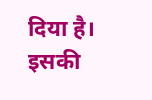दिया है। इसकी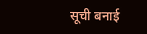सूची बनाई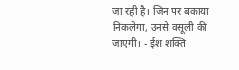जा रही है। जिन पर बकाया निकलेगा, उनसे वसूली की जाएगी। - ईश शक्ति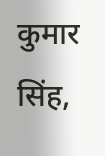कुमार सिंह,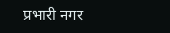प्रभारी नगर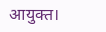आयुक्त।